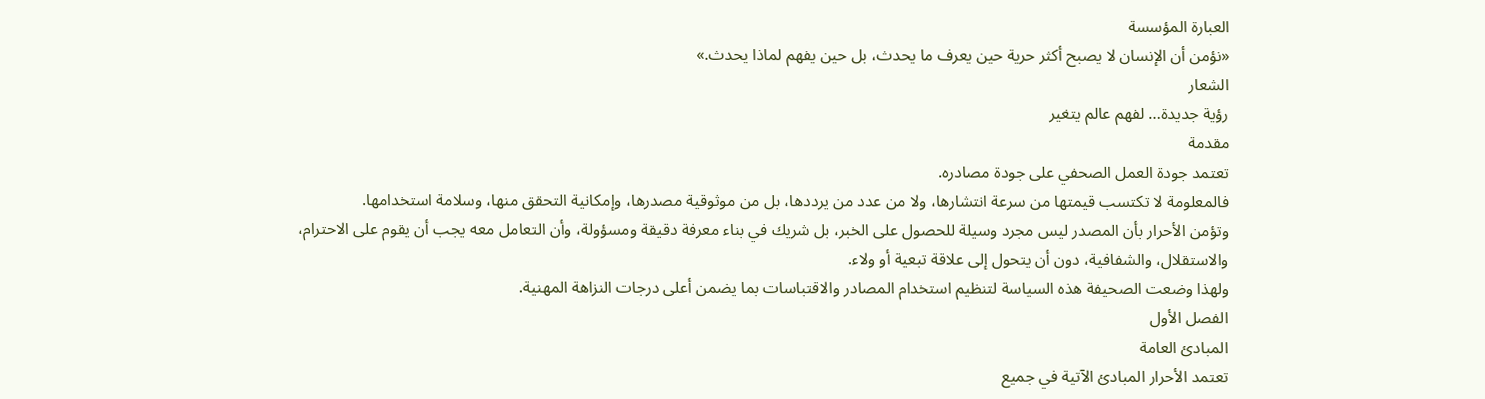العبارة المؤسسة
«نؤمن أن الإنسان لا يصبح أكثر حرية حين يعرف ما يحدث، بل حين يفهم لماذا يحدث.»
الشعار
رؤية جديدة… لفهم عالم يتغير
مقدمة
تعتمد جودة العمل الصحفي على جودة مصادره.
فالمعلومة لا تكتسب قيمتها من سرعة انتشارها، ولا من عدد من يرددها، بل من موثوقية مصدرها، وإمكانية التحقق منها، وسلامة استخدامها.
وتؤمن الأحرار بأن المصدر ليس مجرد وسيلة للحصول على الخبر، بل شريك في بناء معرفة دقيقة ومسؤولة، وأن التعامل معه يجب أن يقوم على الاحترام، والاستقلال، والشفافية، دون أن يتحول إلى علاقة تبعية أو ولاء.
ولهذا وضعت الصحيفة هذه السياسة لتنظيم استخدام المصادر والاقتباسات بما يضمن أعلى درجات النزاهة المهنية.
الفصل الأول
المبادئ العامة
تعتمد الأحرار المبادئ الآتية في جميع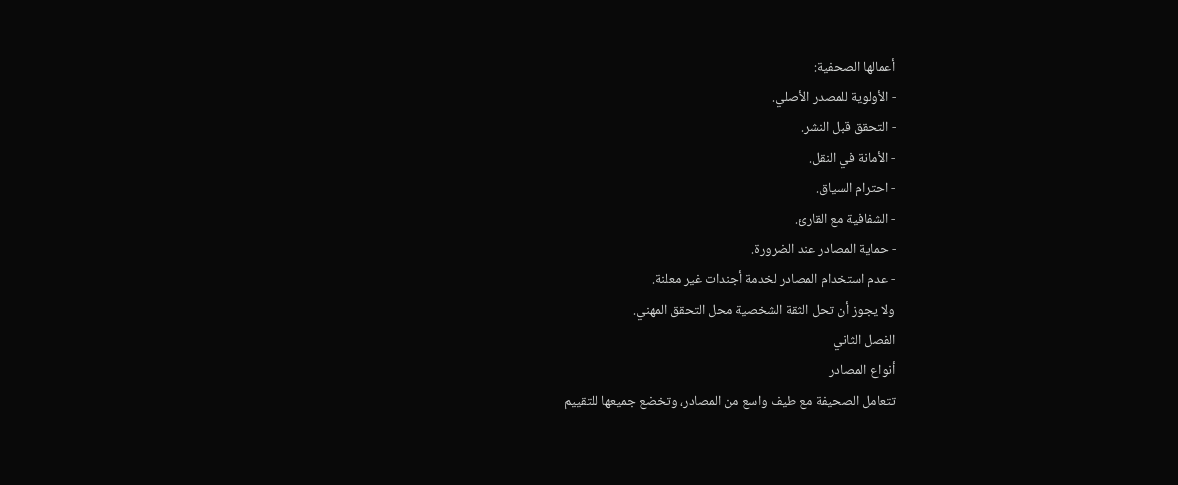أعمالها الصحفية:
- الأولوية للمصدر الأصلي.
- التحقق قبل النشر.
- الأمانة في النقل.
- احترام السياق.
- الشفافية مع القارئ.
- حماية المصادر عند الضرورة.
- عدم استخدام المصادر لخدمة أجندات غير معلنة.
ولا يجوز أن تحل الثقة الشخصية محل التحقق المهني.
الفصل الثاني
أنواع المصادر
تتعامل الصحيفة مع طيف واسع من المصادر، وتخضع جميعها للتقييم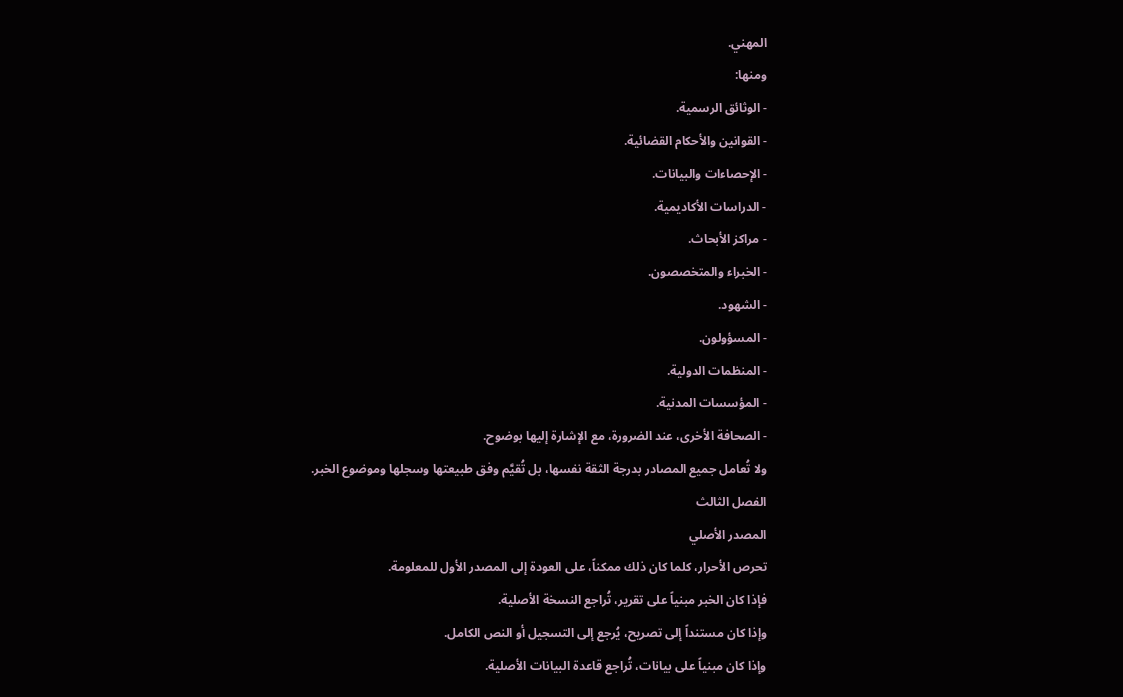المهني.
ومنها:
- الوثائق الرسمية.
- القوانين والأحكام القضائية.
- الإحصاءات والبيانات.
- الدراسات الأكاديمية.
- مراكز الأبحاث.
- الخبراء والمتخصصون.
- الشهود.
- المسؤولون.
- المنظمات الدولية.
- المؤسسات المدنية.
- الصحافة الأخرى، عند الضرورة، مع الإشارة إليها بوضوح.
ولا تُعامل جميع المصادر بدرجة الثقة نفسها، بل تُقيَّم وفق طبيعتها وسجلها وموضوع الخبر.
الفصل الثالث
المصدر الأصلي
تحرص الأحرار، كلما كان ذلك ممكناً، على العودة إلى المصدر الأول للمعلومة.
فإذا كان الخبر مبنياً على تقرير، تُراجع النسخة الأصلية.
وإذا كان مستنداً إلى تصريح، يُرجع إلى التسجيل أو النص الكامل.
وإذا كان مبنياً على بيانات، تُراجع قاعدة البيانات الأصلية.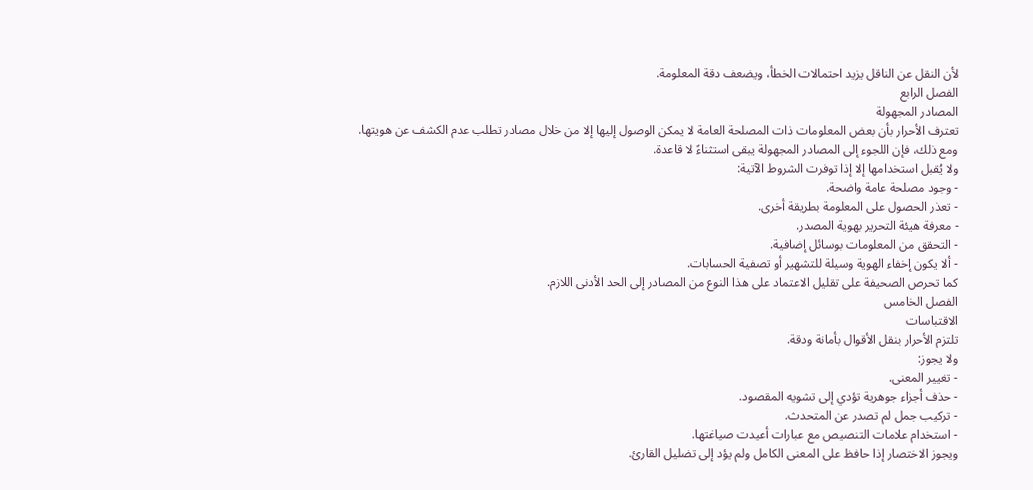لأن النقل عن الناقل يزيد احتمالات الخطأ، ويضعف دقة المعلومة.
الفصل الرابع
المصادر المجهولة
تعترف الأحرار بأن بعض المعلومات ذات المصلحة العامة لا يمكن الوصول إليها إلا من خلال مصادر تطلب عدم الكشف عن هويتها.
ومع ذلك، فإن اللجوء إلى المصادر المجهولة يبقى استثناءً لا قاعدة.
ولا يُقبل استخدامها إلا إذا توفرت الشروط الآتية:
- وجود مصلحة عامة واضحة.
- تعذر الحصول على المعلومة بطريقة أخرى.
- معرفة هيئة التحرير بهوية المصدر.
- التحقق من المعلومات بوسائل إضافية.
- ألا يكون إخفاء الهوية وسيلة للتشهير أو تصفية الحسابات.
كما تحرص الصحيفة على تقليل الاعتماد على هذا النوع من المصادر إلى الحد الأدنى اللازم.
الفصل الخامس
الاقتباسات
تلتزم الأحرار بنقل الأقوال بأمانة ودقة.
ولا يجوز:
- تغيير المعنى.
- حذف أجزاء جوهرية تؤدي إلى تشويه المقصود.
- تركيب جمل لم تصدر عن المتحدث.
- استخدام علامات التنصيص مع عبارات أعيدت صياغتها.
ويجوز الاختصار إذا حافظ على المعنى الكامل ولم يؤد إلى تضليل القارئ.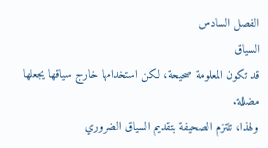الفصل السادس
السياق
قد تكون المعلومة صحيحة، لكن استخدامها خارج سياقها يجعلها مضللة.
ولهذا، تلتزم الصحيفة بتقديم السياق الضروري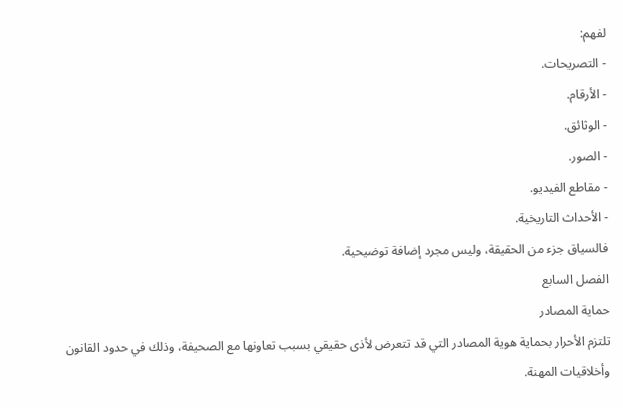لفهم:
- التصريحات.
- الأرقام.
- الوثائق.
- الصور.
- مقاطع الفيديو.
- الأحداث التاريخية.
فالسياق جزء من الحقيقة، وليس مجرد إضافة توضيحية.
الفصل السابع
حماية المصادر
تلتزم الأحرار بحماية هوية المصادر التي قد تتعرض لأذى حقيقي بسبب تعاونها مع الصحيفة، وذلك في حدود القانون وأخلاقيات المهنة.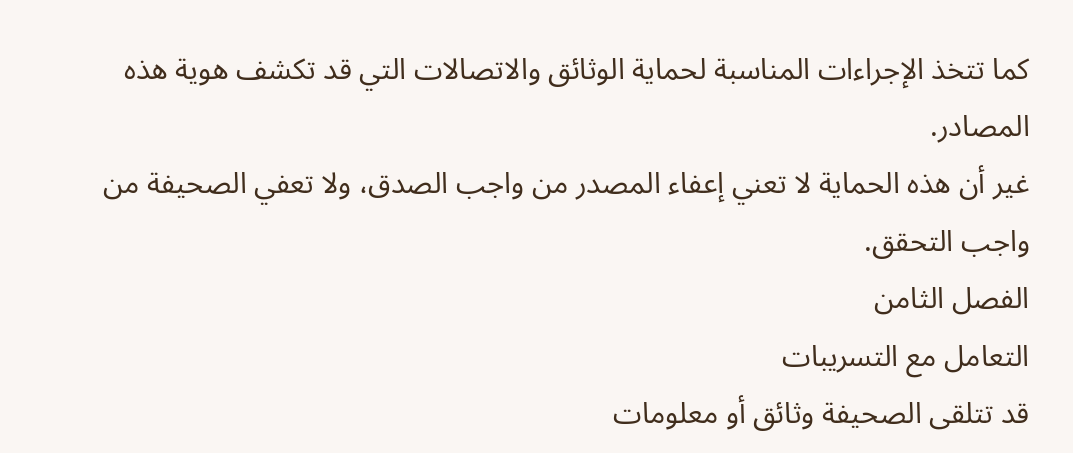كما تتخذ الإجراءات المناسبة لحماية الوثائق والاتصالات التي قد تكشف هوية هذه المصادر.
غير أن هذه الحماية لا تعني إعفاء المصدر من واجب الصدق، ولا تعفي الصحيفة من واجب التحقق.
الفصل الثامن
التعامل مع التسريبات
قد تتلقى الصحيفة وثائق أو معلومات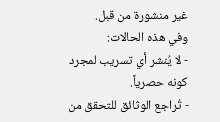غير منشورة من قبل.
وفي هذه الحالات:
- لا يُنشر أي تسريب لمجرد كونه حصرياً.
- تُراجع الوثائق للتحقق من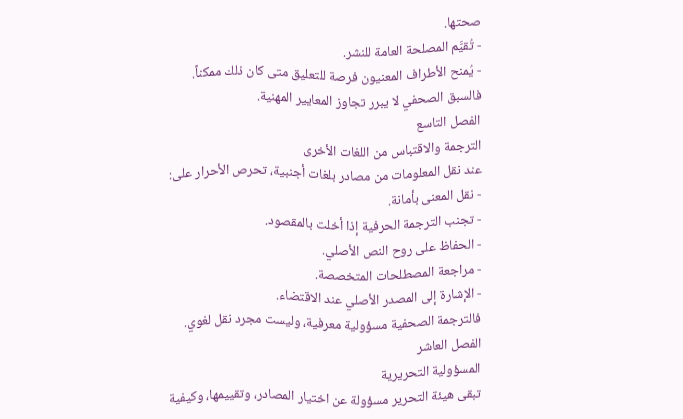صحتها.
- تُقيَّم المصلحة العامة للنشر.
- يُمنح الأطراف المعنيون فرصة للتعليق متى كان ذلك ممكناً.
فالسبق الصحفي لا يبرر تجاوز المعايير المهنية.
الفصل التاسع
الترجمة والاقتباس من اللغات الأخرى
عند نقل المعلومات من مصادر بلغات أجنبية، تحرص الأحرار على:
- نقل المعنى بأمانة.
- تجنب الترجمة الحرفية إذا أخلت بالمقصود.
- الحفاظ على روح النص الأصلي.
- مراجعة المصطلحات المتخصصة.
- الإشارة إلى المصدر الأصلي عند الاقتضاء.
فالترجمة الصحفية مسؤولية معرفية، وليست مجرد نقل لغوي.
الفصل العاشر
المسؤولية التحريرية
تبقى هيئة التحرير مسؤولة عن اختيار المصادر، وتقييمها، وكيفية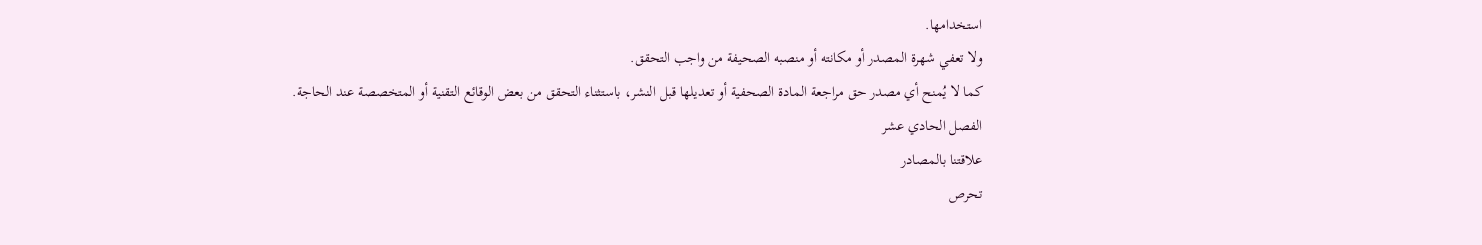استخدامها.
ولا تعفي شهرة المصدر أو مكانته أو منصبه الصحيفة من واجب التحقق.
كما لا يُمنح أي مصدر حق مراجعة المادة الصحفية أو تعديلها قبل النشر، باستثناء التحقق من بعض الوقائع التقنية أو المتخصصة عند الحاجة.
الفصل الحادي عشر
علاقتنا بالمصادر
تحرص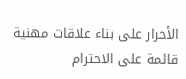الأحرار على بناء علاقات مهنية قائمة على الاحترام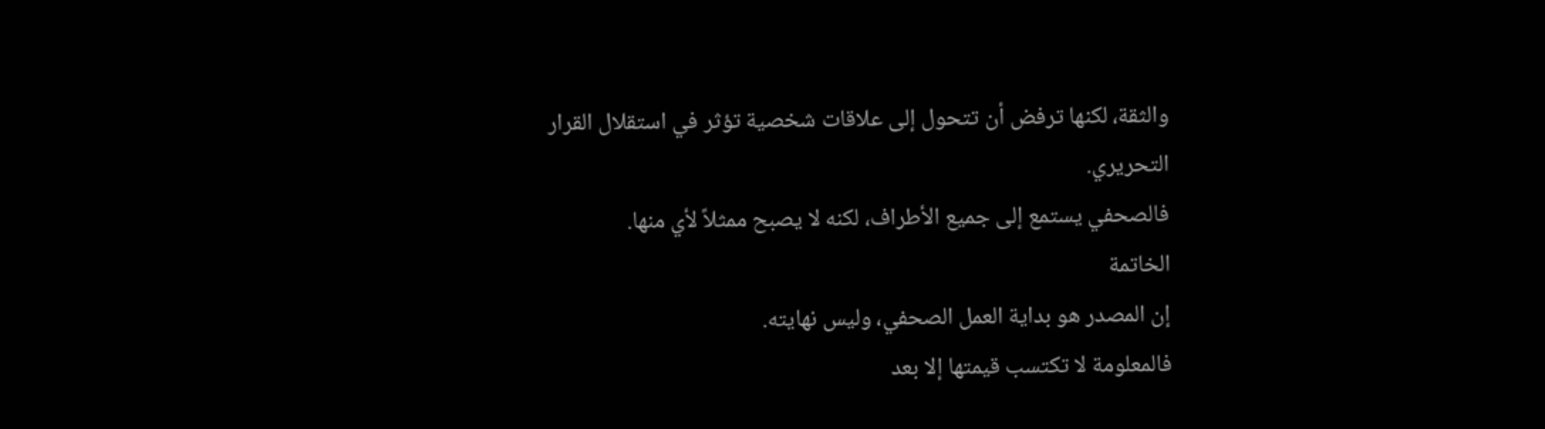والثقة، لكنها ترفض أن تتحول إلى علاقات شخصية تؤثر في استقلال القرار التحريري.
فالصحفي يستمع إلى جميع الأطراف، لكنه لا يصبح ممثلاً لأي منها.
الخاتمة
إن المصدر هو بداية العمل الصحفي، وليس نهايته.
فالمعلومة لا تكتسب قيمتها إلا بعد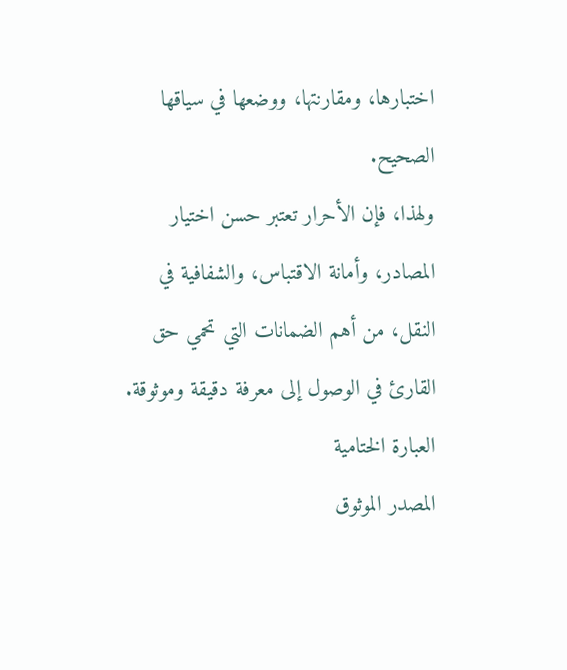اختبارها، ومقارنتها، ووضعها في سياقها الصحيح.
ولهذا، فإن الأحرار تعتبر حسن اختيار المصادر، وأمانة الاقتباس، والشفافية في النقل، من أهم الضمانات التي تحمي حق القارئ في الوصول إلى معرفة دقيقة وموثوقة.
العبارة الختامية
المصدر الموثوق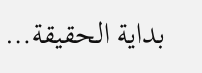بداية الحقيقة…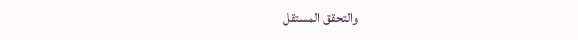والتحقق المستقل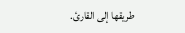طريقها إلى القارئ.